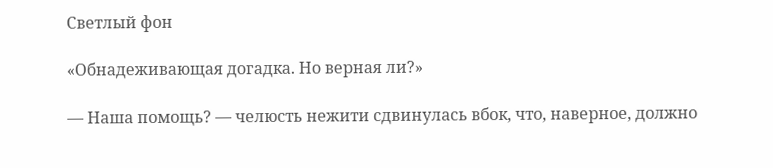Светлый фон

«Обнадеживающая догадка. Но верная ли?»

— Наша помощь? — челюсть нежити сдвинулась вбок, что, наверное, должно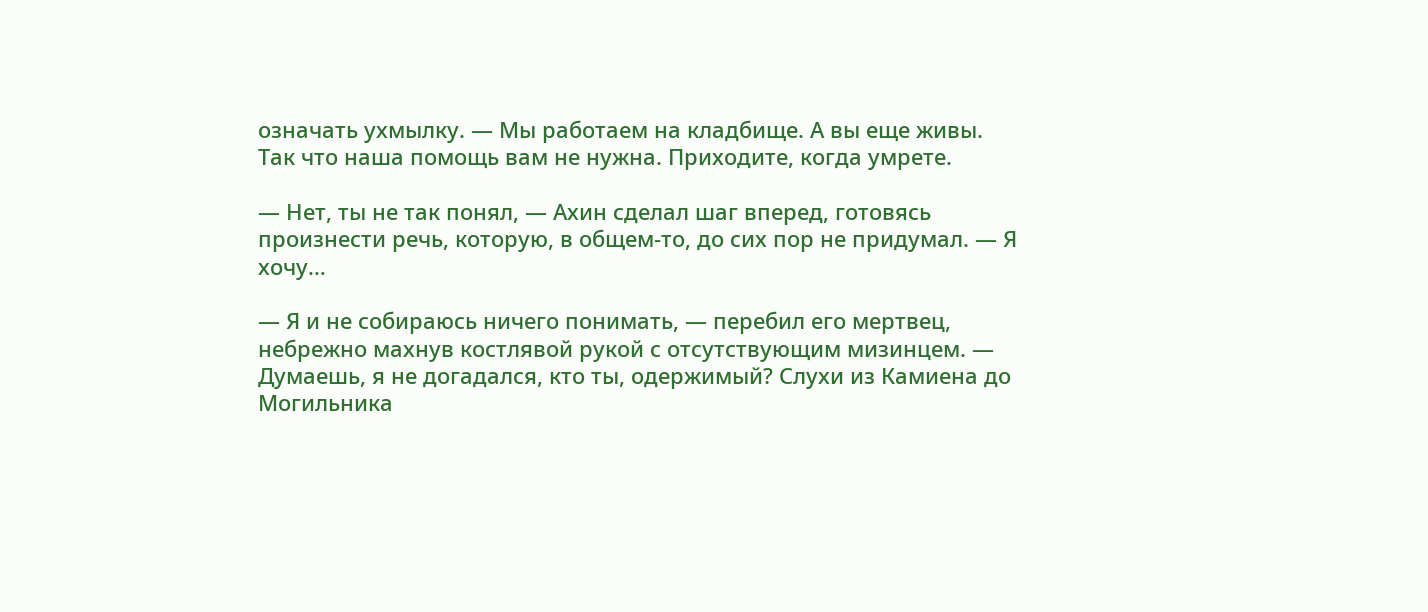означать ухмылку. — Мы работаем на кладбище. А вы еще живы. Так что наша помощь вам не нужна. Приходите, когда умрете.

— Нет, ты не так понял, — Ахин сделал шаг вперед, готовясь произнести речь, которую, в общем-то, до сих пор не придумал. — Я хочу…

— Я и не собираюсь ничего понимать, — перебил его мертвец, небрежно махнув костлявой рукой с отсутствующим мизинцем. — Думаешь, я не догадался, кто ты, одержимый? Слухи из Камиена до Могильника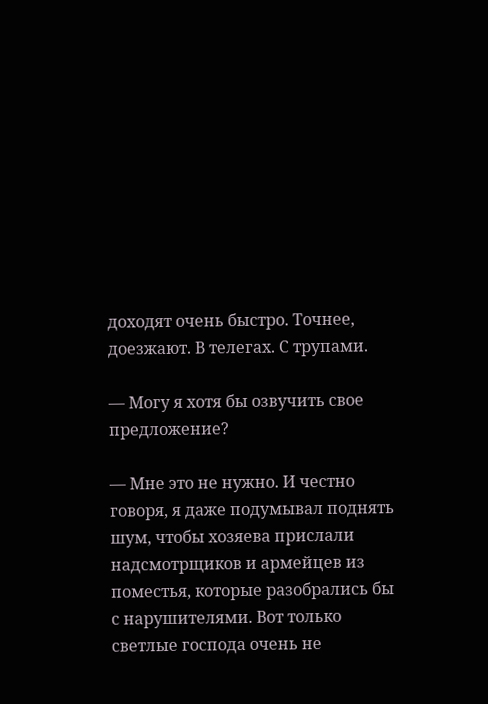доходят очень быстро. Точнее, доезжают. В телегах. С трупами.

— Могу я хотя бы озвучить свое предложение?

— Мне это не нужно. И честно говоря, я даже подумывал поднять шум, чтобы хозяева прислали надсмотрщиков и армейцев из поместья, которые разобрались бы с нарушителями. Вот только светлые господа очень не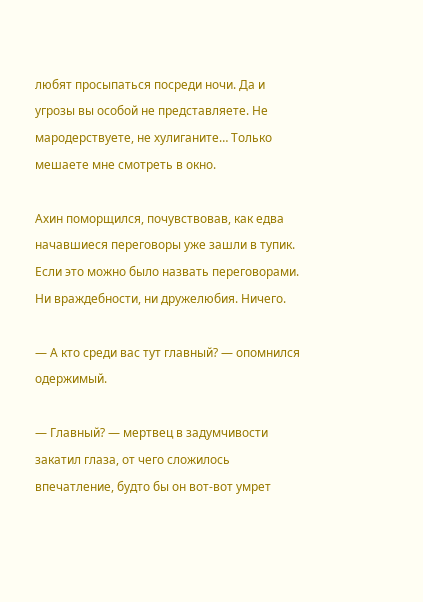любят просыпаться посреди ночи. Да и угрозы вы особой не представляете. Не мародерствуете, не хулиганите… Только мешаете мне смотреть в окно.

Ахин поморщился, почувствовав, как едва начавшиеся переговоры уже зашли в тупик. Если это можно было назвать переговорами. Ни враждебности, ни дружелюбия. Ничего.

— А кто среди вас тут главный? — опомнился одержимый.

— Главный? — мертвец в задумчивости закатил глаза, от чего сложилось впечатление, будто бы он вот-вот умрет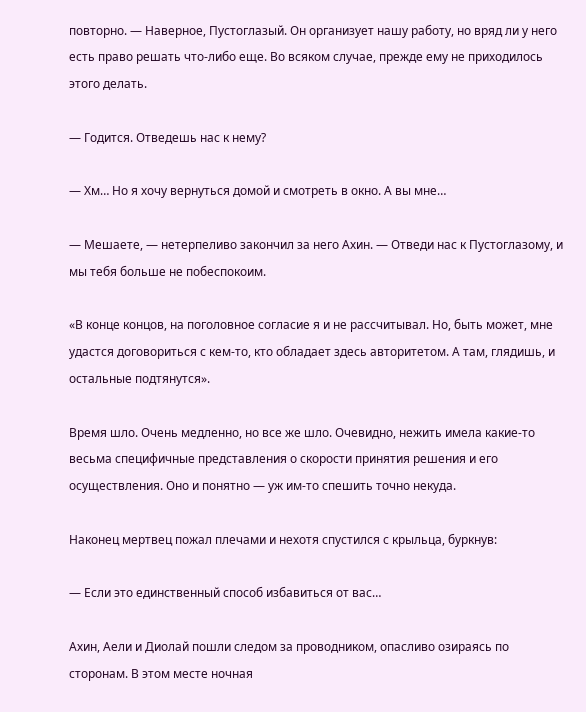повторно. — Наверное, Пустоглазый. Он организует нашу работу, но вряд ли у него есть право решать что-либо еще. Во всяком случае, прежде ему не приходилось этого делать.

— Годится. Отведешь нас к нему?

— Хм… Но я хочу вернуться домой и смотреть в окно. А вы мне…

— Мешаете, — нетерпеливо закончил за него Ахин. — Отведи нас к Пустоглазому, и мы тебя больше не побеспокоим.

«В конце концов, на поголовное согласие я и не рассчитывал. Но, быть может, мне удастся договориться с кем-то, кто обладает здесь авторитетом. А там, глядишь, и остальные подтянутся».

Время шло. Очень медленно, но все же шло. Очевидно, нежить имела какие-то весьма специфичные представления о скорости принятия решения и его осуществления. Оно и понятно — уж им-то спешить точно некуда.

Наконец мертвец пожал плечами и нехотя спустился с крыльца, буркнув:

— Если это единственный способ избавиться от вас…

Ахин, Аели и Диолай пошли следом за проводником, опасливо озираясь по сторонам. В этом месте ночная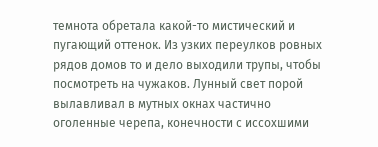темнота обретала какой-то мистический и пугающий оттенок. Из узких переулков ровных рядов домов то и дело выходили трупы, чтобы посмотреть на чужаков. Лунный свет порой вылавливал в мутных окнах частично оголенные черепа, конечности с иссохшими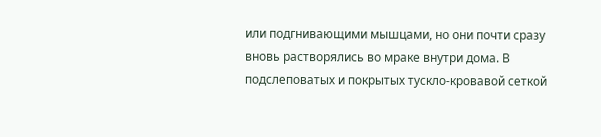или подгнивающими мышцами, но они почти сразу вновь растворялись во мраке внутри дома. В подслеповатых и покрытых тускло-кровавой сеткой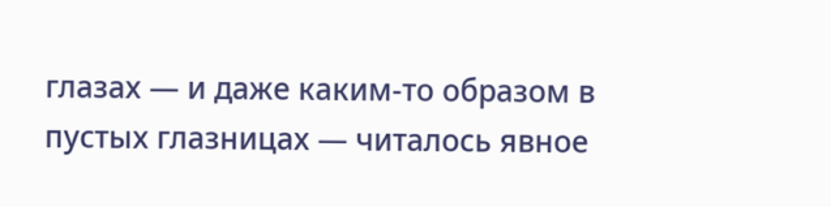глазах — и даже каким-то образом в пустых глазницах — читалось явное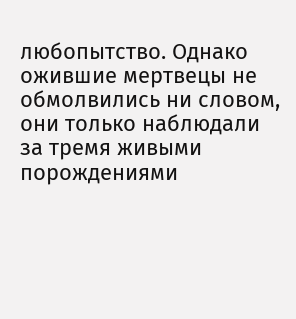любопытство. Однако ожившие мертвецы не обмолвились ни словом, они только наблюдали за тремя живыми порождениями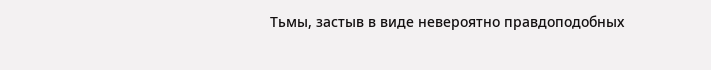Тьмы, застыв в виде невероятно правдоподобных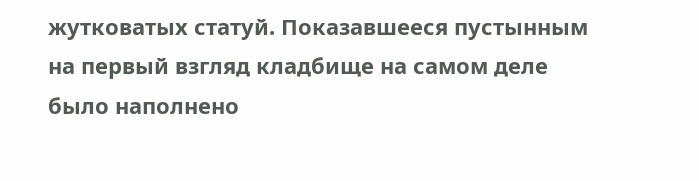жутковатых статуй. Показавшееся пустынным на первый взгляд кладбище на самом деле было наполнено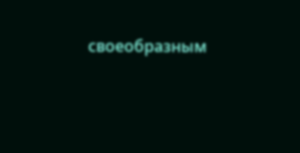своеобразным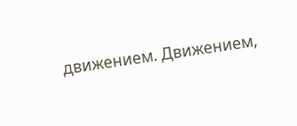движением. Движением,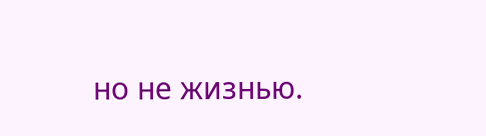но не жизнью.